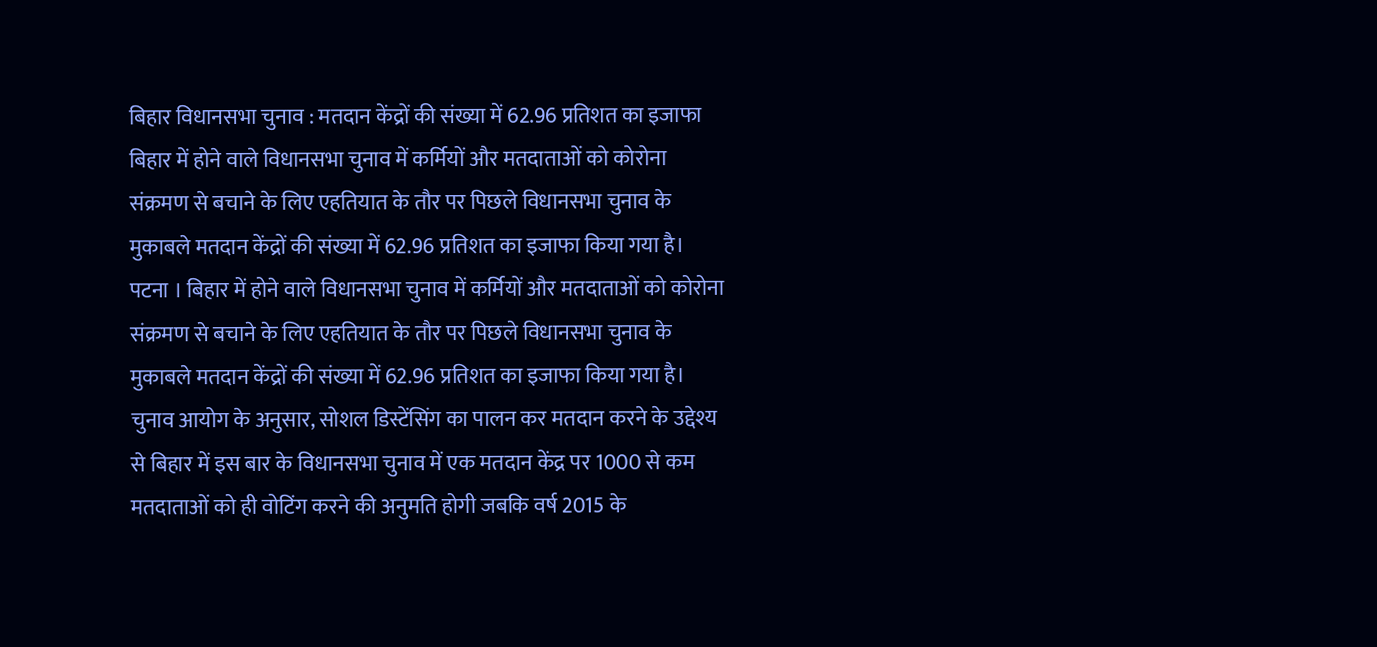बिहार विधानसभा चुनाव : मतदान केंद्रों की संख्या में 62.96 प्रतिशत का इजाफा
बिहार में होने वाले विधानसभा चुनाव में कर्मियों और मतदाताओं को कोरोना संक्रमण से बचाने के लिए एहतियात के तौर पर पिछले विधानसभा चुनाव के मुकाबले मतदान केंद्रों की संख्या में 62.96 प्रतिशत का इजाफा किया गया है।
पटना । बिहार में होने वाले विधानसभा चुनाव में कर्मियों और मतदाताओं को कोरोना संक्रमण से बचाने के लिए एहतियात के तौर पर पिछले विधानसभा चुनाव के मुकाबले मतदान केंद्रों की संख्या में 62.96 प्रतिशत का इजाफा किया गया है।
चुनाव आयोग के अनुसार, सोशल डिस्टेंसिंग का पालन कर मतदान करने के उद्देश्य से बिहार में इस बार के विधानसभा चुनाव में एक मतदान केंद्र पर 1000 से कम मतदाताओं को ही वोटिंग करने की अनुमति होगी जबकि वर्ष 2015 के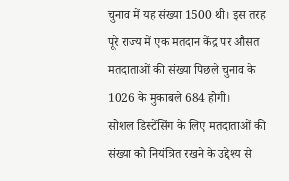चुनाव में यह संख्या 1500 थी। इस तरह पूरे राज्य में एक मतदान केंद्र पर औसत मतदाताओं की संख्या पिछले चुनाव के 1026 के मुकाबले 684 होगी।
सोशल डिस्टेंसिंग के लिए मतदाताओं की संख्या को नियंत्रित रखने के उद्देश्य से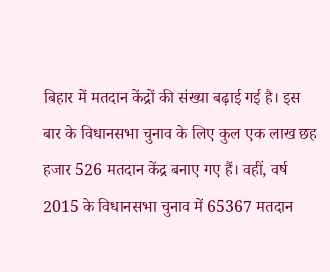बिहार में मतदान केंद्रों की संख्या बढ़ाई गई है। इस बार के विधानसभा चुनाव के लिए कुल एक लाख छह हजार 526 मतदान केंद्र बनाए गए हैं। वहीं, वर्ष 2015 के विधानसभा चुनाव में 65367 मतदान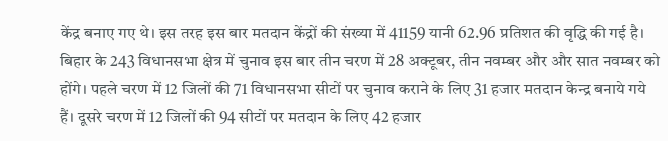केंद्र बनाए गए थे। इस तरह इस बार मतदान केंद्रों की संख्या में 41159 यानी 62.96 प्रतिशत की वृद्धि की गई है।
बिहार के 243 विधानसभा क्षेत्र में चुनाव इस बार तीन चरण में 28 अक्टूबर, तीन नवम्बर और और सात नवम्बर को होंगे। पहले चरण में 12 जिलों की 71 विधानसभा सीटों पर चुनाव कराने के लिए 31 हजार मतदान केन्द्र बनाये गये हैं। दूसरे चरण में 12 जिलों की 94 सीटों पर मतदान के लिए 42 हजार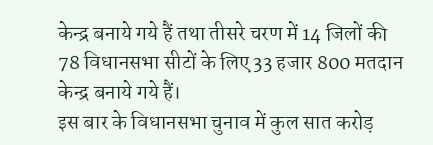केन्द्र बनाये गये हैं तथा तीसरे चरण में 14 जिलों की 78 विधानसभा सीटों के लिए 33 हजार 800 मतदान केन्द्र बनाये गये हैं।
इस बार के विधानसभा चुनाव में कुल सात करोड़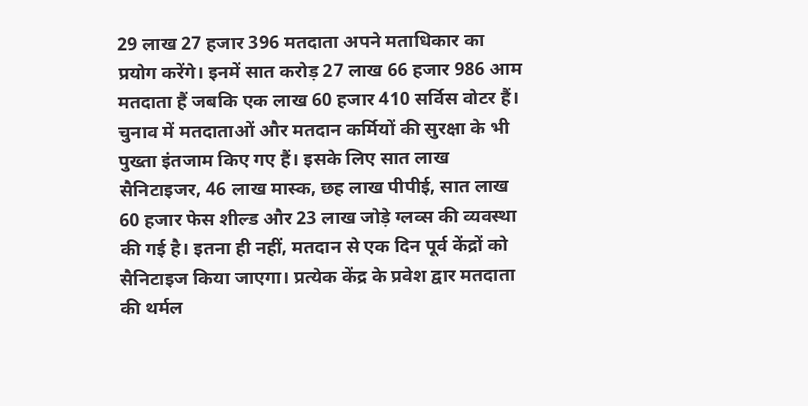29 लाख 27 हजार 396 मतदाता अपने मताधिकार का प्रयोग करेंगे। इनमें सात करोड़ 27 लाख 66 हजार 986 आम मतदाता हैं जबकि एक लाख 60 हजार 410 सर्विस वोटर हैं।
चुनाव में मतदाताओं और मतदान कर्मियों की सुरक्षा के भी पुख्ता इंतजाम किए गए हैं। इसके लिए सात लाख सैनिटाइजर, 46 लाख मास्क, छह लाख पीपीई, सात लाख 60 हजार फेस शील्ड और 23 लाख जोड़े ग्लव्स की व्यवस्था की गई है। इतना ही नहीं, मतदान से एक दिन पूर्व केंद्रों को सैनिटाइज किया जाएगा। प्रत्येक केंद्र के प्रवेश द्वार मतदाता की थर्मल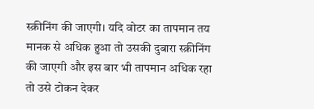स्क्रीनिंग की जाएगी। यदि वोटर का तापमान तय मानक से अधिक हुआ तो उसकी दुबारा स्क्रीनिंग की जाएगी और इस बार भी तापमान अधिक रहा तो उसे टोकन देकर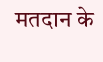मतदान के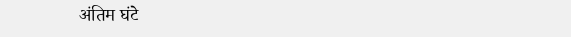अंतिम घंटे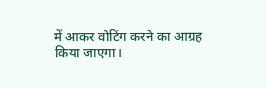में आकर वोटिंग करने का आग्रह किया जाएगा।